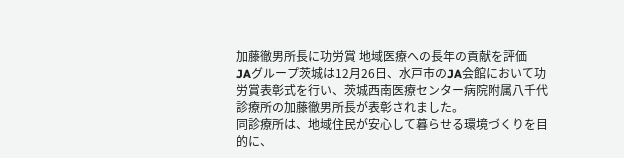加藤徹男所長に功労賞 地域医療への長年の貢献を評価
JAグループ茨城は12月26日、水戸市のJA会館において功労賞表彰式を行い、茨城西南医療センター病院附属八千代診療所の加藤徹男所長が表彰されました。
同診療所は、地域住民が安心して暮らせる環境づくりを目的に、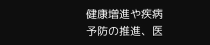健康増進や疾病予防の推進、医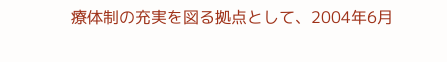療体制の充実を図る拠点として、2004年6月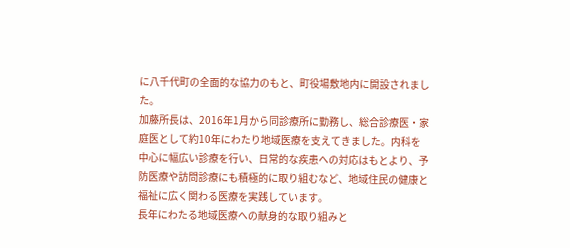に八千代町の全面的な協力のもと、町役場敷地内に開設されました。
加藤所長は、2016年1月から同診療所に勤務し、総合診療医・家庭医として約10年にわたり地域医療を支えてきました。内科を中心に幅広い診療を行い、日常的な疾患への対応はもとより、予防医療や訪問診療にも積極的に取り組むなど、地域住民の健康と福祉に広く関わる医療を実践しています。
長年にわたる地域医療への献身的な取り組みと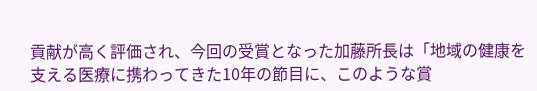貢献が高く評価され、今回の受賞となった加藤所長は「地域の健康を支える医療に携わってきた10年の節目に、このような賞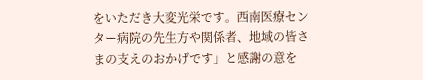をいただき大変光栄です。西南医療センター病院の先生方や関係者、地域の皆さまの支えのおかげです」と感謝の意を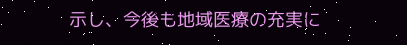示し、今後も地域医療の充実に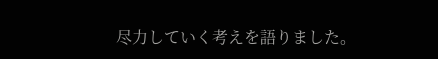尽力していく考えを語りました。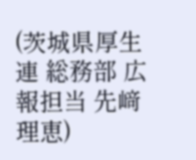(茨城県厚生連 総務部 広報担当 先﨑理恵)